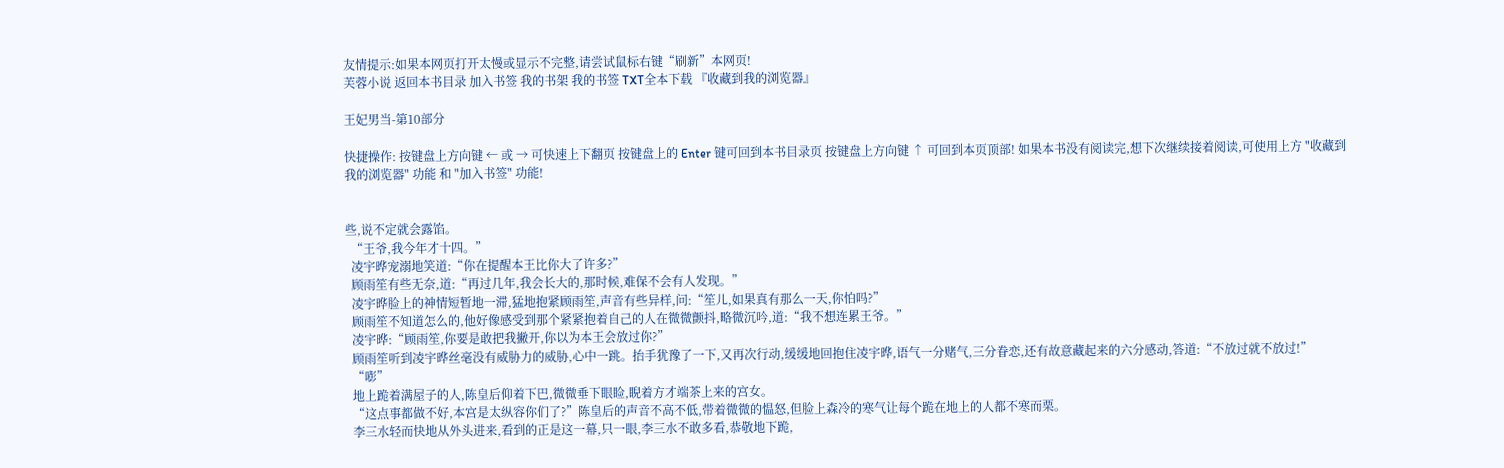友情提示:如果本网页打开太慢或显示不完整,请尝试鼠标右键“刷新”本网页!
芙蓉小说 返回本书目录 加入书签 我的书架 我的书签 TXT全本下载 『收藏到我的浏览器』

王妃男当-第10部分

快捷操作: 按键盘上方向键 ← 或 → 可快速上下翻页 按键盘上的 Enter 键可回到本书目录页 按键盘上方向键 ↑ 可回到本页顶部! 如果本书没有阅读完,想下次继续接着阅读,可使用上方 "收藏到我的浏览器" 功能 和 "加入书签" 功能!


些,说不定就会露馅。
  “王爷,我今年才十四。”
  凌宇晔宠溺地笑道:“你在提醒本王比你大了许多?”
  顾雨笙有些无奈,道:“再过几年,我会长大的,那时候,难保不会有人发现。”
  凌宇晔脸上的神情短暂地一滞,猛地抱紧顾雨笙,声音有些异样,问:“笙儿,如果真有那么一天,你怕吗?”
  顾雨笙不知道怎么的,他好像感受到那个紧紧抱着自己的人在微微颤抖,略微沉吟,道:“我不想连累王爷。”
  凌宇晔:“顾雨笙,你要是敢把我撇开,你以为本王会放过你?”
  顾雨笙听到凌宇晔丝毫没有威胁力的威胁,心中一跳。抬手犹豫了一下,又再次行动,缓缓地回抱住凌宇晔,语气一分赌气,三分眷恋,还有故意藏起来的六分感动,答道:“不放过就不放过!”
  “嘭”
  地上跪着满屋子的人,陈皇后仰着下巴,微微垂下眼睑,睨着方才端茶上来的宫女。
  “这点事都做不好,本宫是太纵容你们了?”陈皇后的声音不高不低,带着微微的愠怒,但脸上森冷的寒气让每个跪在地上的人都不寒而栗。
  李三水轻而快地从外头进来,看到的正是这一幕,只一眼,李三水不敢多看,恭敬地下跪,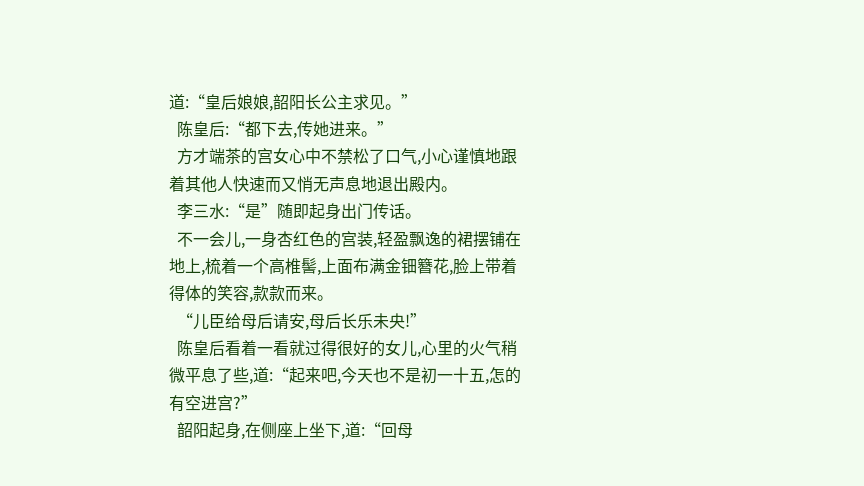道:“皇后娘娘,韶阳长公主求见。”
  陈皇后:“都下去,传她进来。”
  方才端茶的宫女心中不禁松了口气,小心谨慎地跟着其他人快速而又悄无声息地退出殿内。
  李三水:“是”随即起身出门传话。
  不一会儿,一身杏红色的宫装,轻盈飘逸的裙摆铺在地上,梳着一个高椎髻,上面布满金钿簪花,脸上带着得体的笑容,款款而来。
  “儿臣给母后请安,母后长乐未央!”
  陈皇后看着一看就过得很好的女儿,心里的火气稍微平息了些,道:“起来吧,今天也不是初一十五,怎的有空进宫?”
  韶阳起身,在侧座上坐下,道:“回母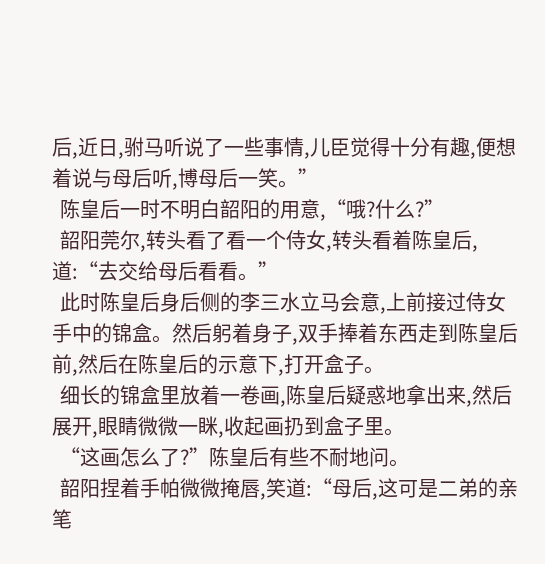后,近日,驸马听说了一些事情,儿臣觉得十分有趣,便想着说与母后听,博母后一笑。”
  陈皇后一时不明白韶阳的用意,“哦?什么?”
  韶阳莞尔,转头看了看一个侍女,转头看着陈皇后,道:“去交给母后看看。”
  此时陈皇后身后侧的李三水立马会意,上前接过侍女手中的锦盒。然后躬着身子,双手捧着东西走到陈皇后前,然后在陈皇后的示意下,打开盒子。
  细长的锦盒里放着一卷画,陈皇后疑惑地拿出来,然后展开,眼睛微微一眯,收起画扔到盒子里。
  “这画怎么了?”陈皇后有些不耐地问。
  韶阳捏着手帕微微掩唇,笑道:“母后,这可是二弟的亲笔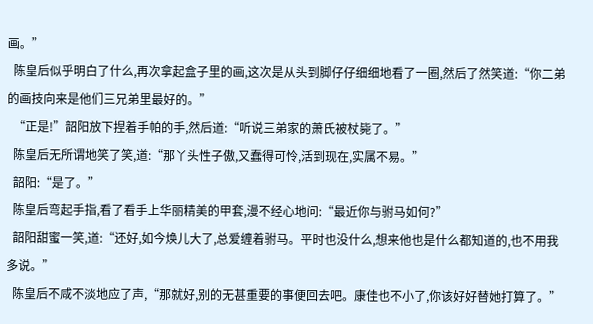画。”
  陈皇后似乎明白了什么,再次拿起盒子里的画,这次是从头到脚仔仔细细地看了一圈,然后了然笑道:“你二弟的画技向来是他们三兄弟里最好的。”
  “正是!”韶阳放下捏着手帕的手,然后道:“听说三弟家的萧氏被杖毙了。”
  陈皇后无所谓地笑了笑,道:“那丫头性子傲,又蠢得可怜,活到现在,实属不易。”
  韶阳:“是了。”
  陈皇后弯起手指,看了看手上华丽精美的甲套,漫不经心地问:“最近你与驸马如何?”
  韶阳甜蜜一笑,道:“还好,如今焕儿大了,总爱缠着驸马。平时也没什么,想来他也是什么都知道的,也不用我多说。”
  陈皇后不咸不淡地应了声,“那就好,别的无甚重要的事便回去吧。康佳也不小了,你该好好替她打算了。”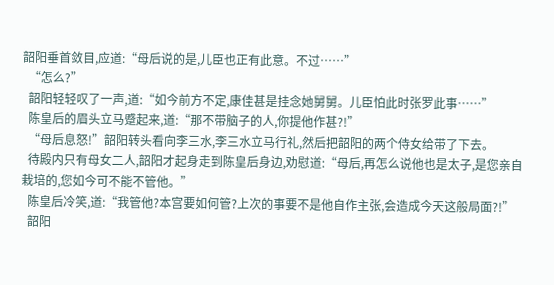韶阳垂首敛目,应道:“母后说的是,儿臣也正有此意。不过……”
  “怎么?”
  韶阳轻轻叹了一声,道:“如今前方不定,康佳甚是挂念她舅舅。儿臣怕此时张罗此事……”
  陈皇后的眉头立马蹙起来,道:“那不带脑子的人,你提他作甚?!”
  “母后息怒!”韶阳转头看向李三水,李三水立马行礼,然后把韶阳的两个侍女给带了下去。
  待殿内只有母女二人,韶阳才起身走到陈皇后身边,劝慰道:“母后,再怎么说他也是太子,是您亲自栽培的,您如今可不能不管他。”
  陈皇后冷笑,道:“我管他?本宫要如何管?上次的事要不是他自作主张,会造成今天这般局面?!”
  韶阳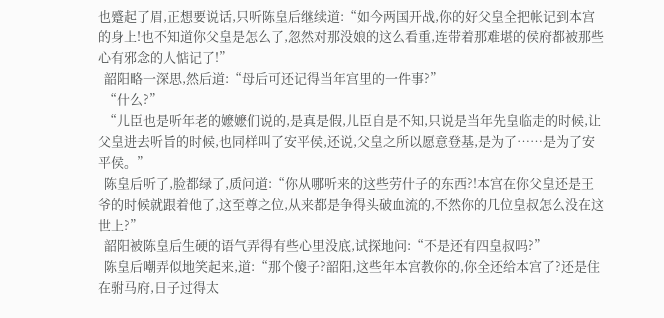也蹙起了眉,正想要说话,只听陈皇后继续道:“如今两国开战,你的好父皇全把帐记到本宫的身上!也不知道你父皇是怎么了,忽然对那没娘的这么看重,连带着那难堪的侯府都被那些心有邪念的人惦记了!”
  韶阳略一深思,然后道:“母后可还记得当年宫里的一件事?”
  “什么?”
  “儿臣也是听年老的嬷嬷们说的,是真是假,儿臣自是不知,只说是当年先皇临走的时候,让父皇进去听旨的时候,也同样叫了安平侯,还说,父皇之所以愿意登基,是为了……是为了安平侯。”
  陈皇后听了,脸都绿了,质问道:“你从哪听来的这些劳什子的东西?!本宫在你父皇还是王爷的时候就跟着他了,这至尊之位,从来都是争得头破血流的,不然你的几位皇叔怎么没在这世上?”
  韶阳被陈皇后生硬的语气弄得有些心里没底,试探地问:“不是还有四皇叔吗?”
  陈皇后嘲弄似地笑起来,道:“那个傻子?韶阳,这些年本宫教你的,你全还给本宫了?还是住在驸马府,日子过得太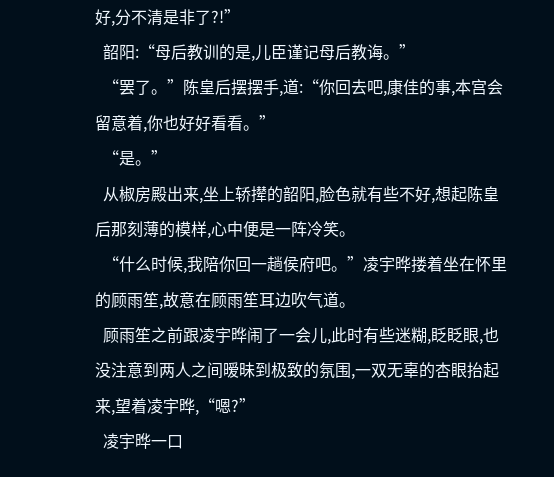好,分不清是非了?!”
  韶阳:“母后教训的是,儿臣谨记母后教诲。”
  “罢了。”陈皇后摆摆手,道:“你回去吧,康佳的事,本宫会留意着,你也好好看看。”
  “是。”
  从椒房殿出来,坐上轿撵的韶阳,脸色就有些不好,想起陈皇后那刻薄的模样,心中便是一阵冷笑。
  “什么时候,我陪你回一趟侯府吧。”凌宇晔搂着坐在怀里的顾雨笙,故意在顾雨笙耳边吹气道。
  顾雨笙之前跟凌宇晔闹了一会儿,此时有些迷糊,眨眨眼,也没注意到两人之间暧昧到极致的氛围,一双无辜的杏眼抬起来,望着凌宇晔,“嗯?”
  凌宇晔一口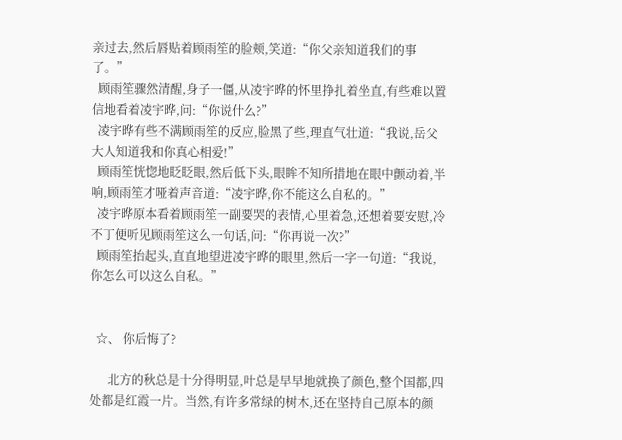亲过去,然后唇贴着顾雨笙的脸颊,笑道:“你父亲知道我们的事了。”
  顾雨笙骤然清醒,身子一僵,从凌宇晔的怀里挣扎着坐直,有些难以置信地看着凌宇晔,问:“你说什么?”
  凌宇晔有些不满顾雨笙的反应,脸黑了些,理直气壮道:“我说,岳父大人知道我和你真心相爱!”
  顾雨笙恍惚地眨眨眼,然后低下头,眼眸不知所措地在眼中颤动着,半响,顾雨笙才哑着声音道:“凌宇晔,你不能这么自私的。”
  凌宇晔原本看着顾雨笙一副要哭的表情,心里着急,还想着要安慰,冷不丁便听见顾雨笙这么一句话,问:“你再说一次?”
  顾雨笙抬起头,直直地望进凌宇晔的眼里,然后一字一句道:“我说,你怎么可以这么自私。”


  ☆、 你后悔了?

      北方的秋总是十分得明显,叶总是早早地就换了颜色,整个国都,四处都是红霞一片。当然,有许多常绿的树木,还在坚持自己原本的颜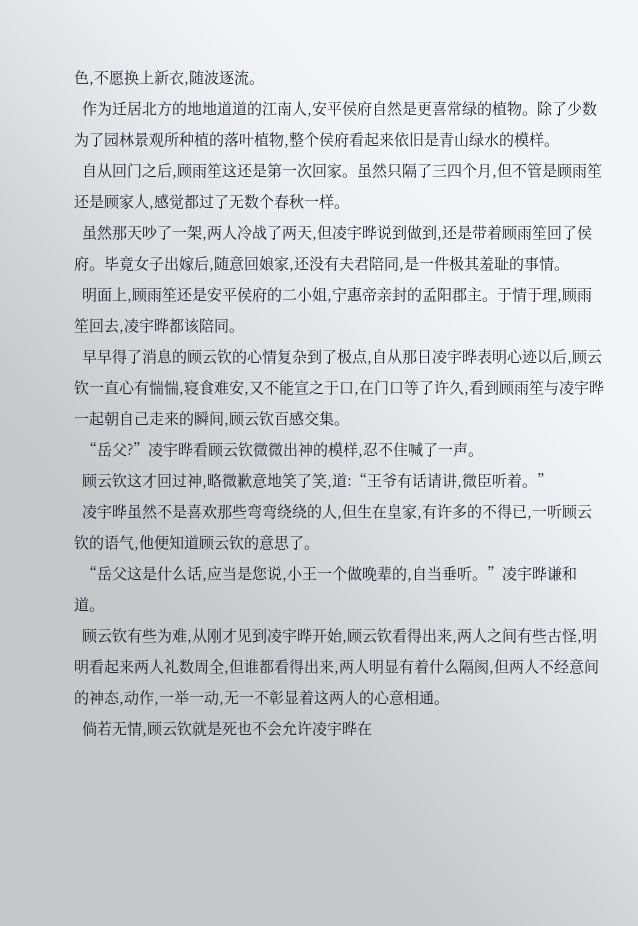色,不愿换上新衣,随波逐流。
  作为迁居北方的地地道道的江南人,安平侯府自然是更喜常绿的植物。除了少数为了园林景观所种植的落叶植物,整个侯府看起来依旧是青山绿水的模样。
  自从回门之后,顾雨笙这还是第一次回家。虽然只隔了三四个月,但不管是顾雨笙还是顾家人,感觉都过了无数个春秋一样。
  虽然那天吵了一架,两人冷战了两天,但凌宇晔说到做到,还是带着顾雨笙回了侯府。毕竟女子出嫁后,随意回娘家,还没有夫君陪同,是一件极其羞耻的事情。
  明面上,顾雨笙还是安平侯府的二小姐,宁惠帝亲封的孟阳郡主。于情于理,顾雨笙回去,凌宇晔都该陪同。
  早早得了消息的顾云钦的心情复杂到了极点,自从那日凌宇晔表明心迹以后,顾云钦一直心有惴惴,寝食难安,又不能宣之于口,在门口等了许久,看到顾雨笙与凌宇晔一起朝自己走来的瞬间,顾云钦百感交集。
  “岳父?”凌宇晔看顾云钦微微出神的模样,忍不住喊了一声。
  顾云钦这才回过神,略微歉意地笑了笑,道:“王爷有话请讲,微臣听着。”
  凌宇晔虽然不是喜欢那些弯弯绕绕的人,但生在皇家,有许多的不得已,一听顾云钦的语气,他便知道顾云钦的意思了。
  “岳父这是什么话,应当是您说,小王一个做晚辈的,自当垂听。”凌宇晔谦和道。
  顾云钦有些为难,从刚才见到凌宇晔开始,顾云钦看得出来,两人之间有些古怪,明明看起来两人礼数周全,但谁都看得出来,两人明显有着什么隔阂,但两人不经意间的神态,动作,一举一动,无一不彰显着这两人的心意相通。
  倘若无情,顾云钦就是死也不会允许凌宇晔在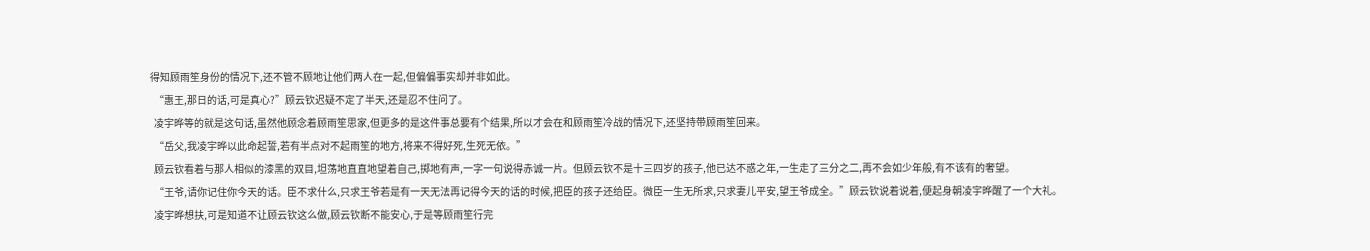得知顾雨笙身份的情况下,还不管不顾地让他们两人在一起,但偏偏事实却并非如此。
  “惠王,那日的话,可是真心?”顾云钦迟疑不定了半天,还是忍不住问了。
  凌宇晔等的就是这句话,虽然他顾念着顾雨笙思家,但更多的是这件事总要有个结果,所以才会在和顾雨笙冷战的情况下,还坚持带顾雨笙回来。
  “岳父,我凌宇晔以此命起誓,若有半点对不起雨笙的地方,将来不得好死,生死无依。”
  顾云钦看着与那人相似的漆黑的双目,坦荡地直直地望着自己,掷地有声,一字一句说得赤诚一片。但顾云钦不是十三四岁的孩子,他已达不惑之年,一生走了三分之二,再不会如少年般,有不该有的奢望。
  “王爷,请你记住你今天的话。臣不求什么,只求王爷若是有一天无法再记得今天的话的时候,把臣的孩子还给臣。微臣一生无所求,只求妻儿平安,望王爷成全。”顾云钦说着说着,便起身朝凌宇晔醒了一个大礼。
  凌宇晔想扶,可是知道不让顾云钦这么做,顾云钦断不能安心,于是等顾雨笙行完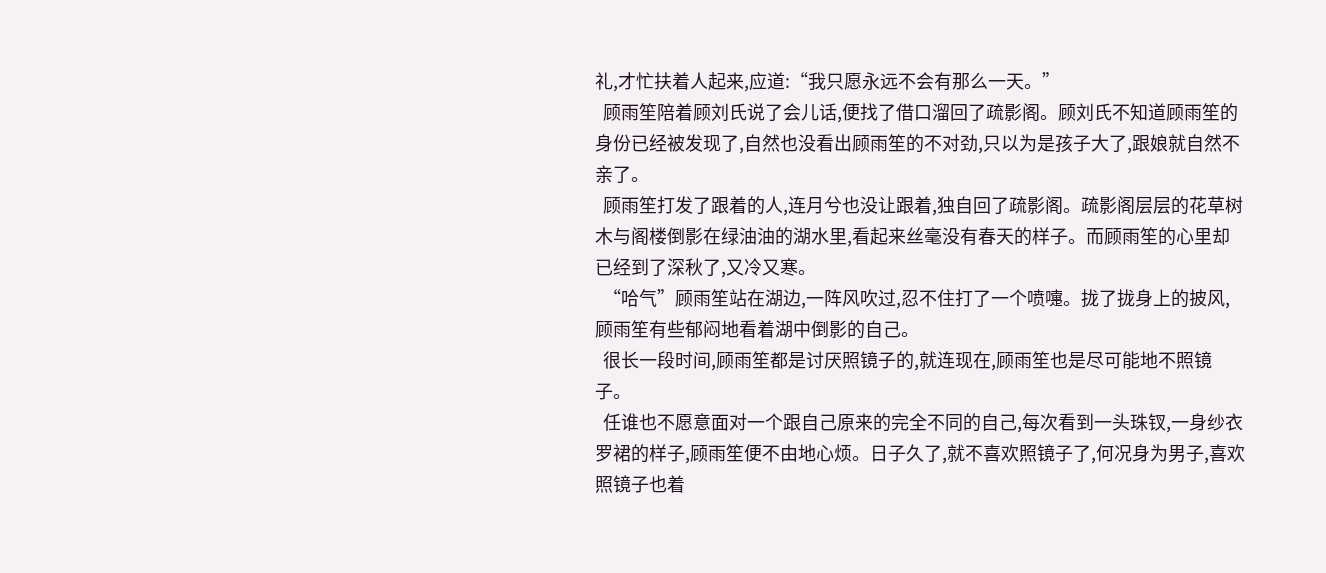礼,才忙扶着人起来,应道:“我只愿永远不会有那么一天。”
  顾雨笙陪着顾刘氏说了会儿话,便找了借口溜回了疏影阁。顾刘氏不知道顾雨笙的身份已经被发现了,自然也没看出顾雨笙的不对劲,只以为是孩子大了,跟娘就自然不亲了。
  顾雨笙打发了跟着的人,连月兮也没让跟着,独自回了疏影阁。疏影阁层层的花草树木与阁楼倒影在绿油油的湖水里,看起来丝毫没有春天的样子。而顾雨笙的心里却已经到了深秋了,又冷又寒。
  “哈气”顾雨笙站在湖边,一阵风吹过,忍不住打了一个喷嚏。拢了拢身上的披风,顾雨笙有些郁闷地看着湖中倒影的自己。
  很长一段时间,顾雨笙都是讨厌照镜子的,就连现在,顾雨笙也是尽可能地不照镜子。
  任谁也不愿意面对一个跟自己原来的完全不同的自己,每次看到一头珠钗,一身纱衣罗裙的样子,顾雨笙便不由地心烦。日子久了,就不喜欢照镜子了,何况身为男子,喜欢照镜子也着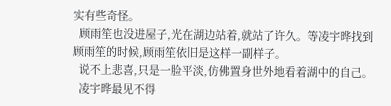实有些奇怪。
  顾雨笙也没进屋子,光在湖边站着,就站了许久。等凌宇晔找到顾雨笙的时候,顾雨笙依旧是这样一副样子。
  说不上悲喜,只是一脸平淡,仿佛置身世外地看着湖中的自己。
  凌宇晔最见不得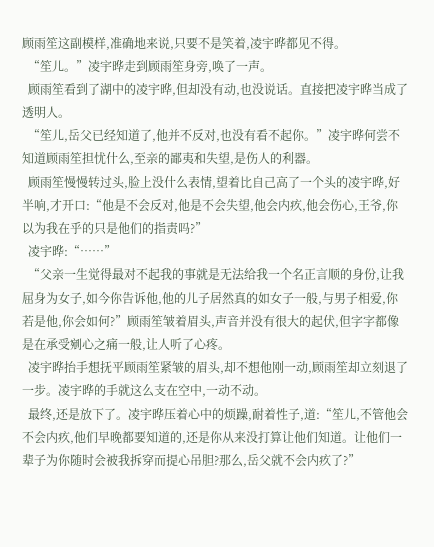顾雨笙这副模样,准确地来说,只要不是笑着,凌宇晔都见不得。
  “笙儿。”凌宇晔走到顾雨笙身旁,唤了一声。
  顾雨笙看到了湖中的凌宇晔,但却没有动,也没说话。直接把凌宇晔当成了透明人。
  “笙儿,岳父已经知道了,他并不反对,也没有看不起你。”凌宇晔何尝不知道顾雨笙担忧什么,至亲的鄙夷和失望,是伤人的利器。
  顾雨笙慢慢转过头,脸上没什么表情,望着比自己高了一个头的凌宇晔,好半响,才开口:“他是不会反对,他是不会失望,他会内疚,他会伤心,王爷,你以为我在乎的只是他们的指责吗?”
  凌宇晔:“……”
  “父亲一生觉得最对不起我的事就是无法给我一个名正言顺的身份,让我屈身为女子,如今你告诉他,他的儿子居然真的如女子一般,与男子相爱,你若是他,你会如何?”顾雨笙皱着眉头,声音并没有很大的起伏,但字字都像是在承受剜心之痛一般,让人听了心疼。
  凌宇晔抬手想抚平顾雨笙紧皱的眉头,却不想他刚一动,顾雨笙却立刻退了一步。凌宇晔的手就这么支在空中,一动不动。
  最终,还是放下了。凌宇晔压着心中的烦躁,耐着性子,道:“笙儿,不管他会不会内疚,他们早晚都要知道的,还是你从来没打算让他们知道。让他们一辈子为你随时会被我拆穿而提心吊胆?那么,岳父就不会内疚了?”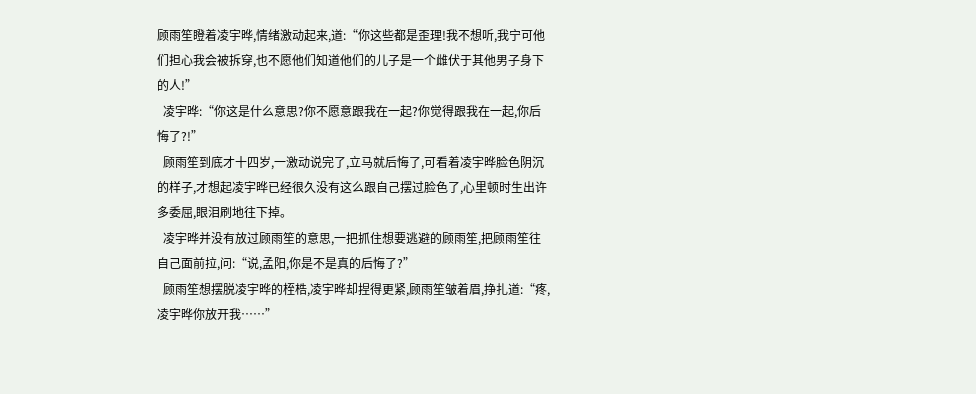顾雨笙瞪着凌宇晔,情绪激动起来,道:“你这些都是歪理!我不想听,我宁可他们担心我会被拆穿,也不愿他们知道他们的儿子是一个雌伏于其他男子身下的人!”
  凌宇晔:“你这是什么意思?你不愿意跟我在一起?你觉得跟我在一起,你后悔了?!”
  顾雨笙到底才十四岁,一激动说完了,立马就后悔了,可看着凌宇晔脸色阴沉的样子,才想起凌宇晔已经很久没有这么跟自己摆过脸色了,心里顿时生出许多委屈,眼泪刷地往下掉。
  凌宇晔并没有放过顾雨笙的意思,一把抓住想要逃避的顾雨笙,把顾雨笙往自己面前拉,问:“说,孟阳,你是不是真的后悔了?”
  顾雨笙想摆脱凌宇晔的桎梏,凌宇晔却捏得更紧,顾雨笙皱着眉,挣扎道:“疼,凌宇晔你放开我……”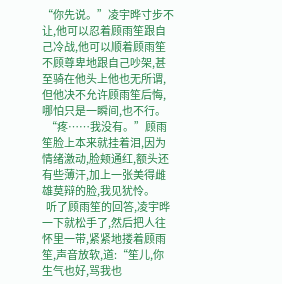“你先说。”凌宇晔寸步不让,他可以忍着顾雨笙跟自己冷战,他可以顺着顾雨笙不顾尊卑地跟自己吵架,甚至骑在他头上他也无所谓,但他决不允许顾雨笙后悔,哪怕只是一瞬间,也不行。
  “疼……我没有。”顾雨笙脸上本来就挂着泪,因为情绪激动,脸颊通红,额头还有些薄汗,加上一张美得雌雄莫辩的脸,我见犹怜。
  听了顾雨笙的回答,凌宇晔一下就松手了,然后把人往怀里一带,紧紧地搂着顾雨笙,声音放软,道:“笙儿,你生气也好,骂我也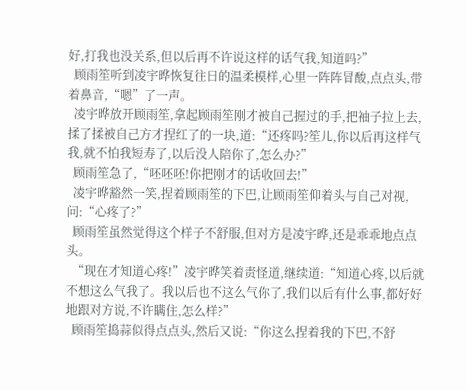好,打我也没关系,但以后再不许说这样的话气我,知道吗?”
  顾雨笙听到凌宇晔恢复往日的温柔模样,心里一阵阵冒酸,点点头,带着鼻音,“嗯”了一声。
  凌宇晔放开顾雨笙,拿起顾雨笙刚才被自己握过的手,把袖子拉上去,揉了揉被自己方才捏红了的一块,道:“还疼吗?笙儿,你以后再这样气我,就不怕我短寿了,以后没人陪你了,怎么办?”
  顾雨笙急了,“呸呸呸!你把刚才的话收回去!”
  凌宇晔豁然一笑,捏着顾雨笙的下巴,让顾雨笙仰着头与自己对视,问:“心疼了?”
  顾雨笙虽然觉得这个样子不舒服,但对方是凌宇晔,还是乖乖地点点头。
  “现在才知道心疼!”凌宇晔笑着责怪道,继续道:“知道心疼,以后就不想这么气我了。我以后也不这么气你了,我们以后有什么事,都好好地跟对方说,不许瞒住,怎么样?”
  顾雨笙捣蒜似得点点头,然后又说:“你这么捏着我的下巴,不舒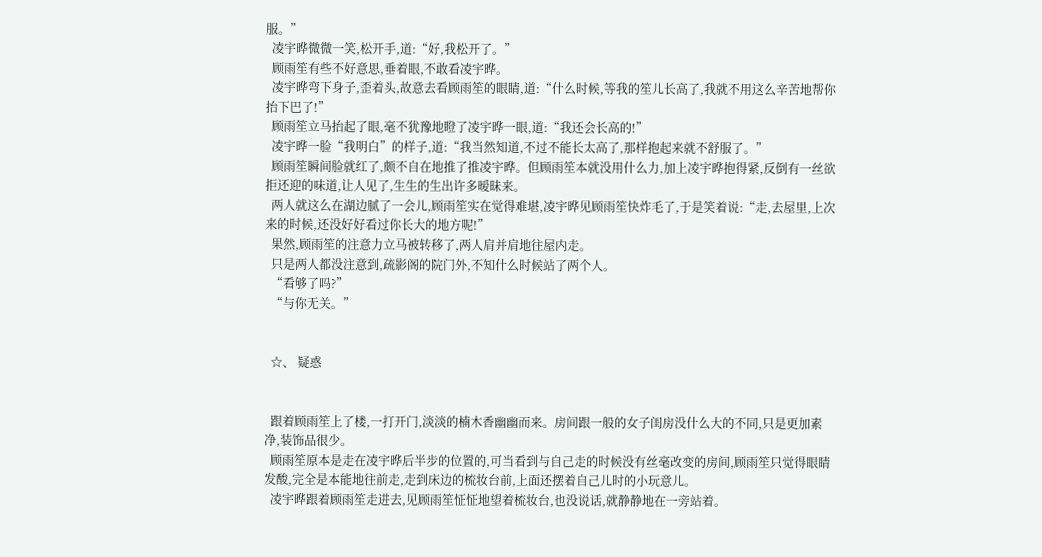服。”
  凌宇晔微微一笑,松开手,道:“好,我松开了。”
  顾雨笙有些不好意思,垂着眼,不敢看凌宇晔。
  凌宇晔弯下身子,歪着头,故意去看顾雨笙的眼睛,道:“什么时候,等我的笙儿长高了,我就不用这么辛苦地帮你抬下巴了!”
  顾雨笙立马抬起了眼,毫不犹豫地瞪了凌宇晔一眼,道:“我还会长高的!”
  凌宇晔一脸“我明白”的样子,道:“我当然知道,不过不能长太高了,那样抱起来就不舒服了。”
  顾雨笙瞬间脸就红了,颇不自在地推了推凌宇晔。但顾雨笙本就没用什么力,加上凌宇晔抱得紧,反倒有一丝欲拒还迎的味道,让人见了,生生的生出许多暧昧来。
  两人就这么在湖边腻了一会儿,顾雨笙实在觉得难堪,凌宇晔见顾雨笙快炸毛了,于是笑着说:“走,去屋里,上次来的时候,还没好好看过你长大的地方呢!”
  果然,顾雨笙的注意力立马被转移了,两人肩并肩地往屋内走。
  只是两人都没注意到,疏影阁的院门外,不知什么时候站了两个人。
  “看够了吗?”
  “与你无关。”


  ☆、 疑惑


  跟着顾雨笙上了楼,一打开门,淡淡的楠木香幽幽而来。房间跟一般的女子闺房没什么大的不同,只是更加素净,装饰品很少。
  顾雨笙原本是走在凌宇晔后半步的位置的,可当看到与自己走的时候没有丝毫改变的房间,顾雨笙只觉得眼睛发酸,完全是本能地往前走,走到床边的梳妆台前,上面还摆着自己儿时的小玩意儿。
  凌宇晔跟着顾雨笙走进去,见顾雨笙怔怔地望着梳妆台,也没说话,就静静地在一旁站着。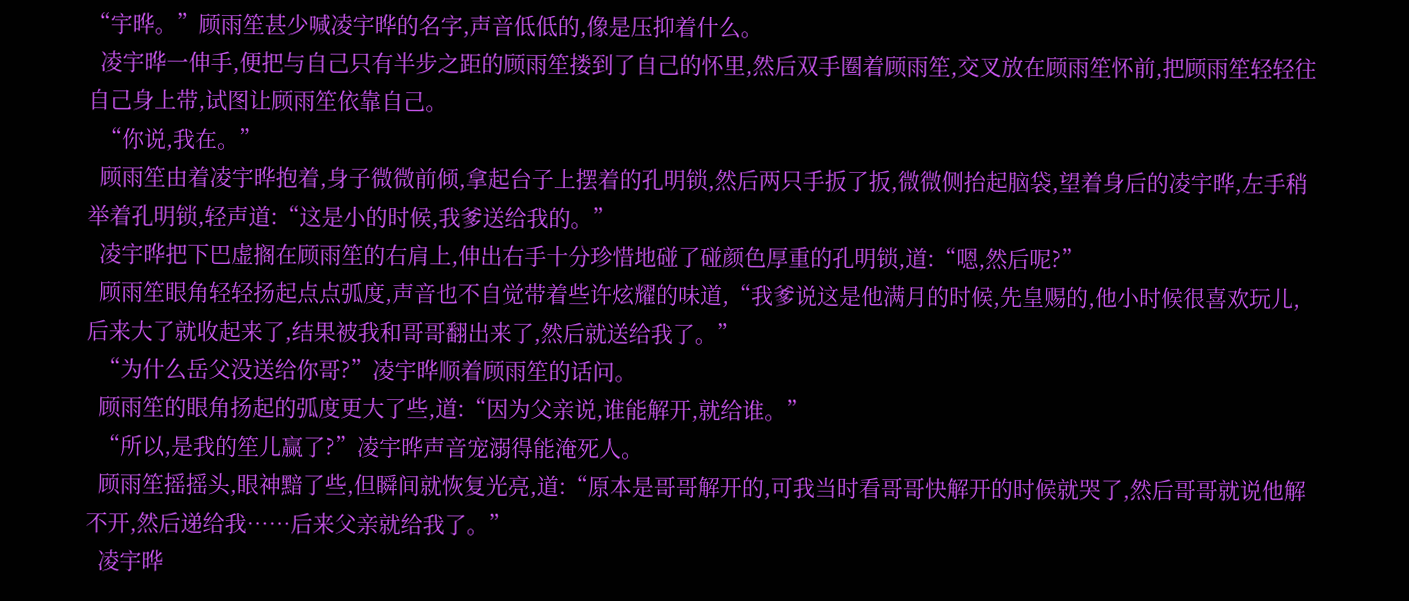“宇晔。”顾雨笙甚少喊凌宇晔的名字,声音低低的,像是压抑着什么。
  凌宇晔一伸手,便把与自己只有半步之距的顾雨笙搂到了自己的怀里,然后双手圈着顾雨笙,交叉放在顾雨笙怀前,把顾雨笙轻轻往自己身上带,试图让顾雨笙依靠自己。
  “你说,我在。”
  顾雨笙由着凌宇晔抱着,身子微微前倾,拿起台子上摆着的孔明锁,然后两只手扳了扳,微微侧抬起脑袋,望着身后的凌宇晔,左手稍举着孔明锁,轻声道:“这是小的时候,我爹送给我的。”
  凌宇晔把下巴虚搁在顾雨笙的右肩上,伸出右手十分珍惜地碰了碰颜色厚重的孔明锁,道:“嗯,然后呢?”
  顾雨笙眼角轻轻扬起点点弧度,声音也不自觉带着些许炫耀的味道,“我爹说这是他满月的时候,先皇赐的,他小时候很喜欢玩儿,后来大了就收起来了,结果被我和哥哥翻出来了,然后就送给我了。”
  “为什么岳父没送给你哥?”凌宇晔顺着顾雨笙的话问。
  顾雨笙的眼角扬起的弧度更大了些,道:“因为父亲说,谁能解开,就给谁。”
  “所以,是我的笙儿赢了?”凌宇晔声音宠溺得能淹死人。
  顾雨笙摇摇头,眼神黯了些,但瞬间就恢复光亮,道:“原本是哥哥解开的,可我当时看哥哥快解开的时候就哭了,然后哥哥就说他解不开,然后递给我……后来父亲就给我了。”
  凌宇晔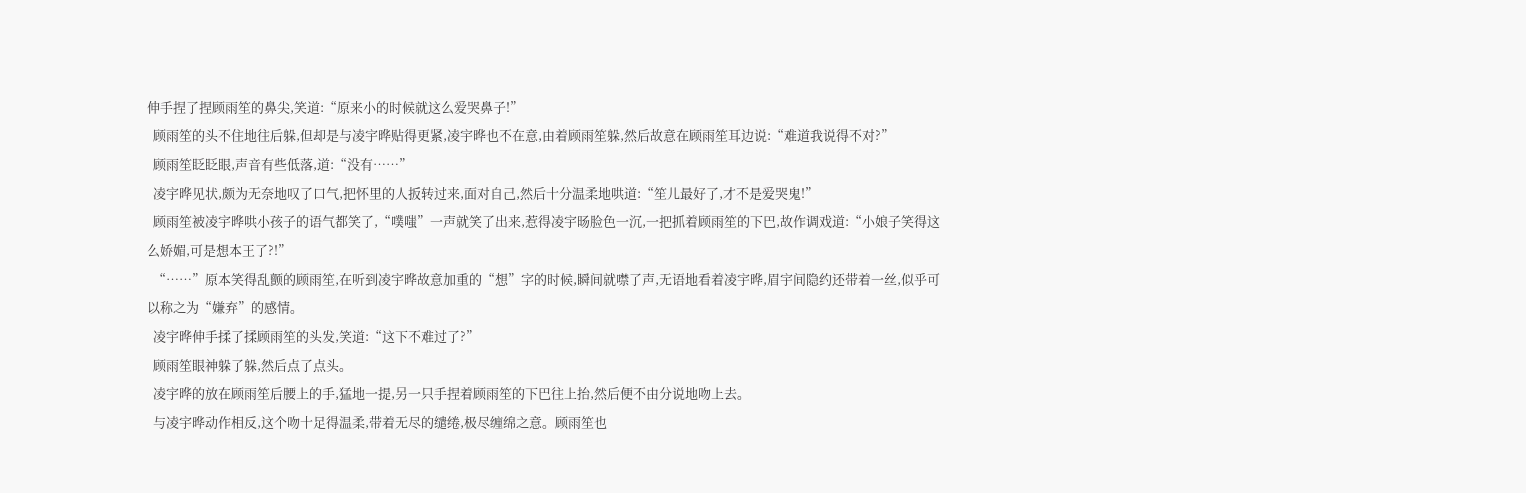伸手捏了捏顾雨笙的鼻尖,笑道:“原来小的时候就这么爱哭鼻子!”
  顾雨笙的头不住地往后躲,但却是与凌宇晔贴得更紧,凌宇晔也不在意,由着顾雨笙躲,然后故意在顾雨笙耳边说:“难道我说得不对?”
  顾雨笙眨眨眼,声音有些低落,道:“没有……”
  凌宇晔见状,颇为无奈地叹了口气,把怀里的人扳转过来,面对自己,然后十分温柔地哄道:“笙儿最好了,才不是爱哭鬼!”
  顾雨笙被凌宇晔哄小孩子的语气都笑了,“噗嗤”一声就笑了出来,惹得凌宇旸脸色一沉,一把抓着顾雨笙的下巴,故作调戏道:“小娘子笑得这么娇媚,可是想本王了?!”
  “……”原本笑得乱颤的顾雨笙,在听到凌宇晔故意加重的“想”字的时候,瞬间就噤了声,无语地看着凌宇晔,眉宇间隐约还带着一丝,似乎可以称之为“嫌弃”的感情。
  凌宇晔伸手揉了揉顾雨笙的头发,笑道:“这下不难过了?”
  顾雨笙眼神躲了躲,然后点了点头。
  凌宇晔的放在顾雨笙后腰上的手,猛地一提,另一只手捏着顾雨笙的下巴往上抬,然后便不由分说地吻上去。
  与凌宇晔动作相反,这个吻十足得温柔,带着无尽的缱绻,极尽缠绵之意。顾雨笙也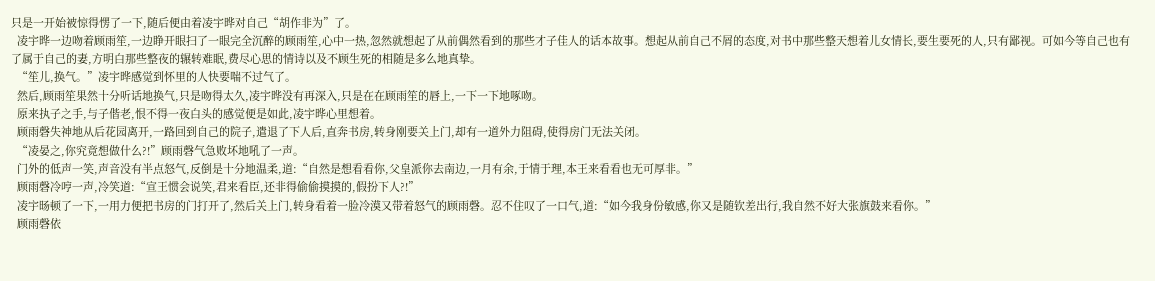只是一开始被惊得愣了一下,随后便由着凌宇晔对自己“胡作非为”了。
  凌宇晔一边吻着顾雨笙,一边睁开眼扫了一眼完全沉醉的顾雨笙,心中一热,忽然就想起了从前偶然看到的那些才子佳人的话本故事。想起从前自己不屑的态度,对书中那些整天想着儿女情长,要生要死的人,只有鄙视。可如今等自己也有了属于自己的妻,方明白那些整夜的辗转难眠,费尽心思的情诗以及不顾生死的相随是多么地真挚。
  “笙儿,换气。”凌宇晔感觉到怀里的人快要喘不过气了。
  然后,顾雨笙果然十分听话地换气,只是吻得太久,凌宇晔没有再深入,只是在在顾雨笙的唇上,一下一下地啄吻。
  原来执子之手,与子偕老,恨不得一夜白头的感觉便是如此,凌宇晔心里想着。
  顾雨磬失神地从后花园离开,一路回到自己的院子,遣退了下人后,直奔书房,转身刚要关上门,却有一道外力阻碍,使得房门无法关闭。
  “凌晏之,你究竟想做什么?!”顾雨磬气急败坏地吼了一声。
  门外的低声一笑,声音没有半点怒气,反倒是十分地温柔,道:“自然是想看看你,父皇派你去南边,一月有余,于情于理,本王来看看也无可厚非。”
  顾雨磬冷哼一声,冷笑道:“宣王惯会说笑,君来看臣,还非得偷偷摸摸的,假扮下人?!”
  凌宇旸顿了一下,一用力便把书房的门打开了,然后关上门,转身看着一脸冷漠又带着怒气的顾雨磬。忍不住叹了一口气,道:“如今我身份敏感,你又是随钦差出行,我自然不好大张旗鼓来看你。”
  顾雨磬依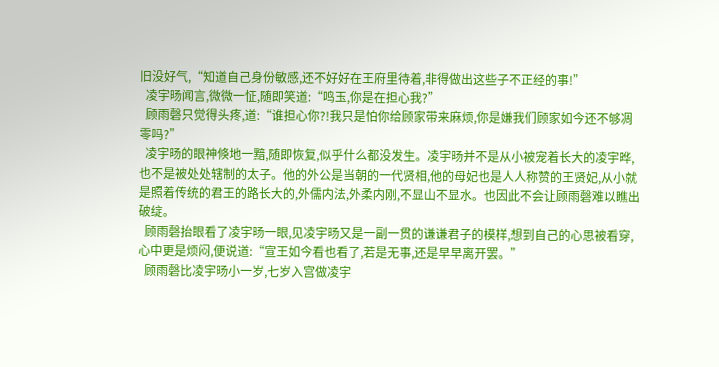旧没好气,“知道自己身份敏感,还不好好在王府里待着,非得做出这些子不正经的事!”
  凌宇旸闻言,微微一怔,随即笑道:“鸣玉,你是在担心我?”
  顾雨磬只觉得头疼,道:“谁担心你?!我只是怕你给顾家带来麻烦,你是嫌我们顾家如今还不够凋零吗?”
  凌宇旸的眼神倏地一黯,随即恢复,似乎什么都没发生。凌宇旸并不是从小被宠着长大的凌宇晔,也不是被处处辖制的太子。他的外公是当朝的一代贤相,他的母妃也是人人称赞的王贤妃,从小就是照着传统的君王的路长大的,外儒内法,外柔内刚,不显山不显水。也因此不会让顾雨磬难以瞧出破绽。
  顾雨磬抬眼看了凌宇旸一眼,见凌宇旸又是一副一贯的谦谦君子的模样,想到自己的心思被看穿,心中更是烦闷,便说道:“宣王如今看也看了,若是无事,还是早早离开罢。”
  顾雨磬比凌宇旸小一岁,七岁入宫做凌宇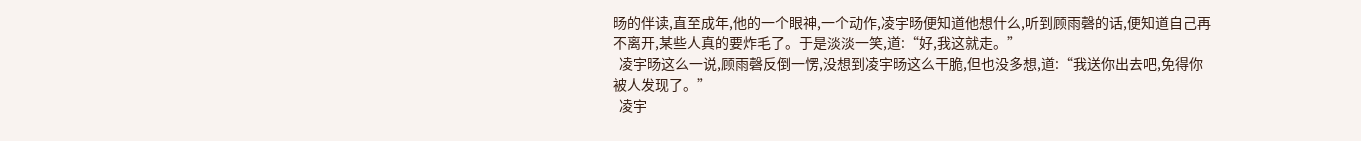旸的伴读,直至成年,他的一个眼神,一个动作,凌宇旸便知道他想什么,听到顾雨磬的话,便知道自己再不离开,某些人真的要炸毛了。于是淡淡一笑,道:“好,我这就走。”
  凌宇旸这么一说,顾雨磬反倒一愣,没想到凌宇旸这么干脆,但也没多想,道:“我送你出去吧,免得你被人发现了。”
  凌宇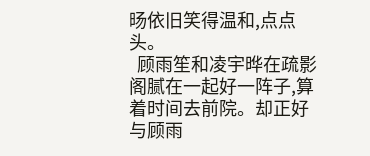旸依旧笑得温和,点点头。
  顾雨笙和凌宇晔在疏影阁腻在一起好一阵子,算着时间去前院。却正好与顾雨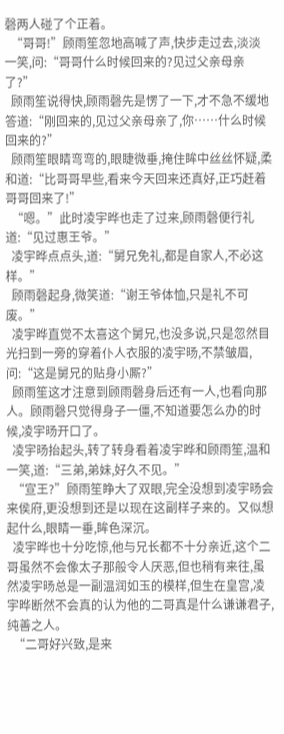磬两人碰了个正着。
  “哥哥!”顾雨笙忽地高喊了声,快步走过去,淡淡一笑,问:“哥哥什么时候回来的?见过父亲母亲了?”
  顾雨笙说得快,顾雨磬先是愣了一下,才不急不缓地答道:“刚回来的,见过父亲母亲了,你……什么时候回来的?”
  顾雨笙眼睛弯弯的,眼睫微垂,掩住眸中丝丝怀疑,柔和道:“比哥哥早些,看来今天回来还真好,正巧赶着哥哥回来了!”
  “嗯。”此时凌宇晔也走了过来,顾雨磬便行礼道:“见过惠王爷。”
  凌宇晔点点头,道:“舅兄免礼,都是自家人,不必这样。”
  顾雨磬起身,微笑道:“谢王爷体恤,只是礼不可废。”
  凌宇晔直觉不太喜这个舅兄,也没多说,只是忽然目光扫到一旁的穿着仆人衣服的凌宇旸,不禁皱眉,问:“这是舅兄的贴身小厮?”
  顾雨笙这才注意到顾雨磬身后还有一人,也看向那人。顾雨磬只觉得身子一僵,不知道要怎么办的时候,凌宇旸开口了。
  凌宇旸抬起头,转了转身看着凌宇晔和顾雨笙,温和一笑,道:“三弟,弟妹,好久不见。”
  “宣王?”顾雨笙睁大了双眼,完全没想到凌宇旸会来侯府,更没想到还是以现在这副样子来的。又似想起什么,眼睛一垂,眸色深沉。
  凌宇晔也十分吃惊,他与兄长都不十分亲近,这个二哥虽然不会像太子那般令人厌恶,但也稍有来往,虽然凌宇旸总是一副温润如玉的模样,但生在皇宫,凌宇晔断然不会真的认为他的二哥真是什么谦谦君子,纯善之人。
  “二哥好兴致,是来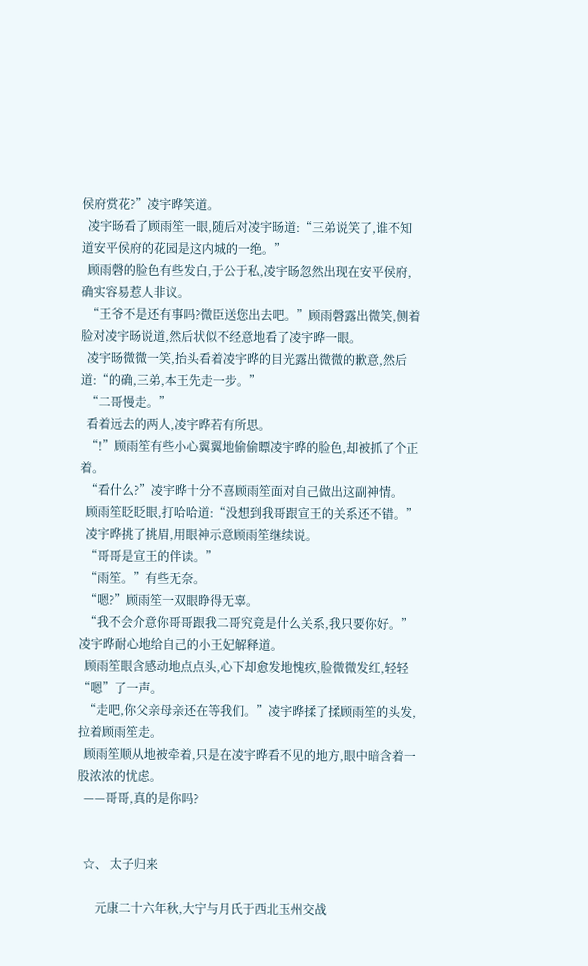侯府赏花?”凌宇晔笑道。
  凌宇旸看了顾雨笙一眼,随后对凌宇旸道:“三弟说笑了,谁不知道安平侯府的花园是这内城的一绝。”
  顾雨磬的脸色有些发白,于公于私,凌宇旸忽然出现在安平侯府,确实容易惹人非议。
  “王爷不是还有事吗?微臣送您出去吧。”顾雨磬露出微笑,侧着脸对凌宇旸说道,然后状似不经意地看了凌宇晔一眼。
  凌宇旸微微一笑,抬头看着凌宇晔的目光露出微微的歉意,然后道:“的确,三弟,本王先走一步。”
  “二哥慢走。”
  看着远去的两人,凌宇晔若有所思。
  “!”顾雨笙有些小心翼翼地偷偷瞟凌宇晔的脸色,却被抓了个正着。
  “看什么?”凌宇晔十分不喜顾雨笙面对自己做出这副神情。
  顾雨笙眨眨眼,打哈哈道:“没想到我哥跟宣王的关系还不错。”
  凌宇晔挑了挑眉,用眼神示意顾雨笙继续说。
  “哥哥是宣王的伴读。”
  “雨笙。”有些无奈。
  “嗯?”顾雨笙一双眼睁得无辜。
  “我不会介意你哥哥跟我二哥究竟是什么关系,我只要你好。”凌宇晔耐心地给自己的小王妃解释道。
  顾雨笙眼含感动地点点头,心下却愈发地愧疚,脸微微发红,轻轻“嗯”了一声。
  “走吧,你父亲母亲还在等我们。”凌宇晔揉了揉顾雨笙的头发,拉着顾雨笙走。
  顾雨笙顺从地被牵着,只是在凌宇晔看不见的地方,眼中暗含着一股浓浓的忧虑。
  ——哥哥,真的是你吗?


  ☆、 太子归来

      元康二十六年秋,大宁与月氏于西北玉州交战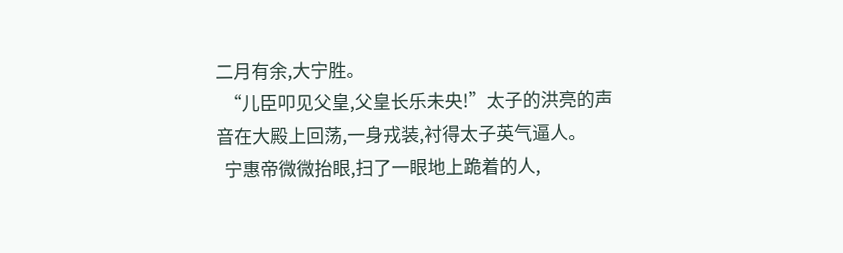二月有余,大宁胜。
  “儿臣叩见父皇,父皇长乐未央!”太子的洪亮的声音在大殿上回荡,一身戎装,衬得太子英气逼人。
  宁惠帝微微抬眼,扫了一眼地上跪着的人,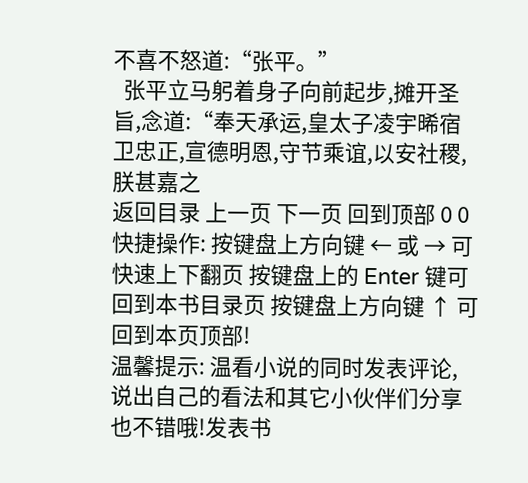不喜不怒道:“张平。”
  张平立马躬着身子向前起步,摊开圣旨,念道:“奉天承运,皇太子凌宇晞宿卫忠正,宣德明恩,守节乘谊,以安社稷,朕甚嘉之
返回目录 上一页 下一页 回到顶部 0 0
快捷操作: 按键盘上方向键 ← 或 → 可快速上下翻页 按键盘上的 Enter 键可回到本书目录页 按键盘上方向键 ↑ 可回到本页顶部!
温馨提示: 温看小说的同时发表评论,说出自己的看法和其它小伙伴们分享也不错哦!发表书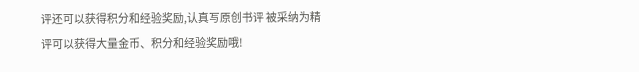评还可以获得积分和经验奖励,认真写原创书评 被采纳为精评可以获得大量金币、积分和经验奖励哦!